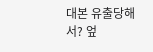대본 유출당해서? 엎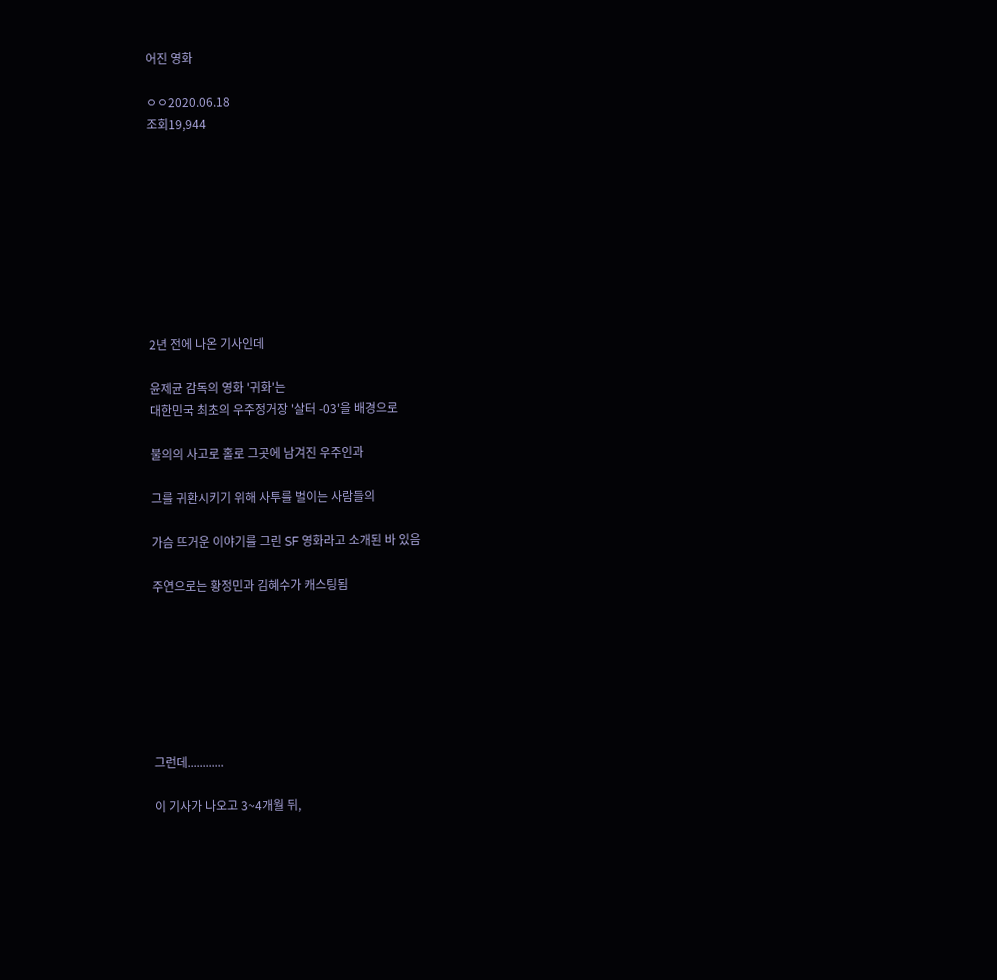어진 영화

ㅇㅇ2020.06.18
조회19,944









2년 전에 나온 기사인데

윤제균 감독의 영화 '귀화'는
대한민국 최초의 우주정거장 '살터 -03'을 배경으로

불의의 사고로 홀로 그곳에 남겨진 우주인과

그를 귀환시키기 위해 사투를 벌이는 사람들의

가슴 뜨거운 이야기를 그린 SF 영화라고 소개된 바 있음

주연으로는 황정민과 김혜수가 캐스팅됨







그런데............

이 기사가 나오고 3~4개월 뒤,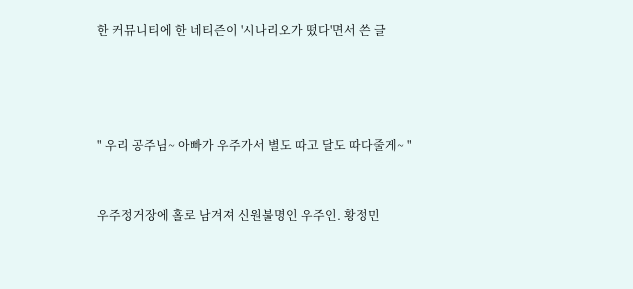한 커뮤니티에 한 네티즌이 '시나리오가 떴다'면서 쓴 글




" 우리 공주님~ 아빠가 우주가서 별도 따고 달도 따다줄게~ "


우주정거장에 홀로 남겨져 신원불명인 우주인. 황정민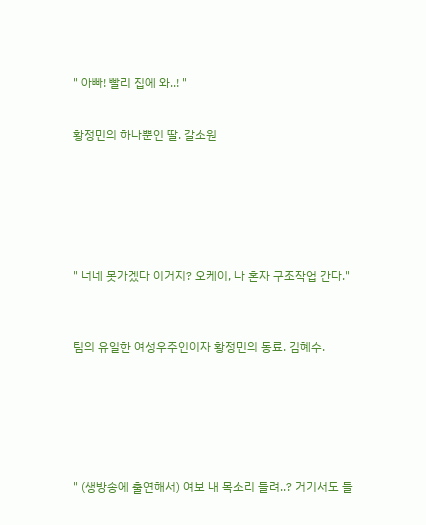" 아빠! 빨리 집에 와..! "


황정민의 하나뿐인 딸. 갈소원







" 너네 못가겠다 이거지? 오케이, 나 혼자 구조작업 간다."



팀의 유일한 여성우주인이자 황정민의 동료. 김혜수.







" (생방송에 출연해서) 여보 내 목소리 들려..? 거기서도 들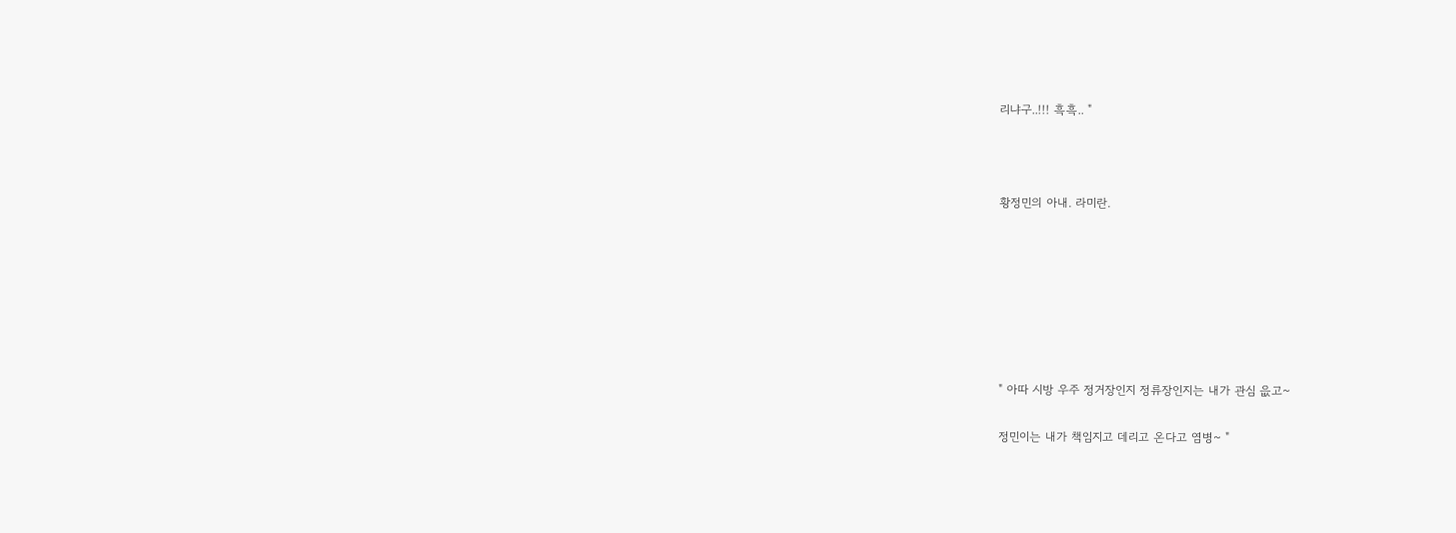리냐구..!!! 흑흑.. "



황정민의 아내. 라미란.







" 아따 시방 우주 정거장인지 정류장인지는 내가 관심 읎고~

정민이는 내가 책임지고 데리고 온다고 염병~ "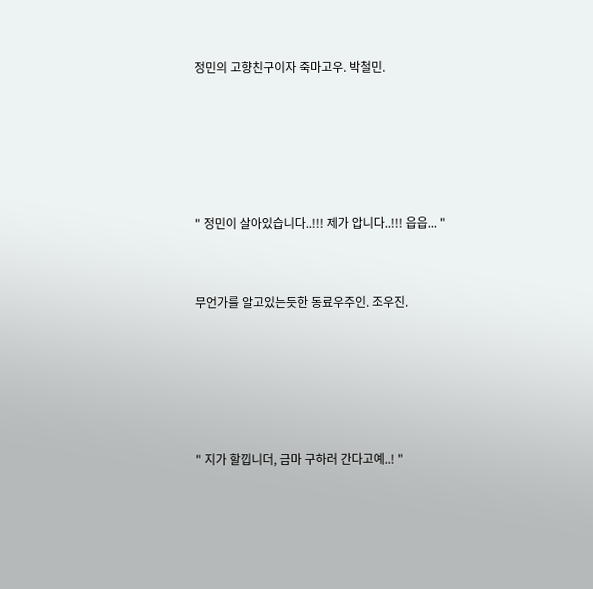정민의 고향친구이자 죽마고우. 박철민.







" 정민이 살아있습니다..!!! 제가 압니다..!!! 읍읍... "



무언가를 알고있는듯한 동료우주인. 조우진.







" 지가 할낍니더, 금마 구하러 간다고예..! "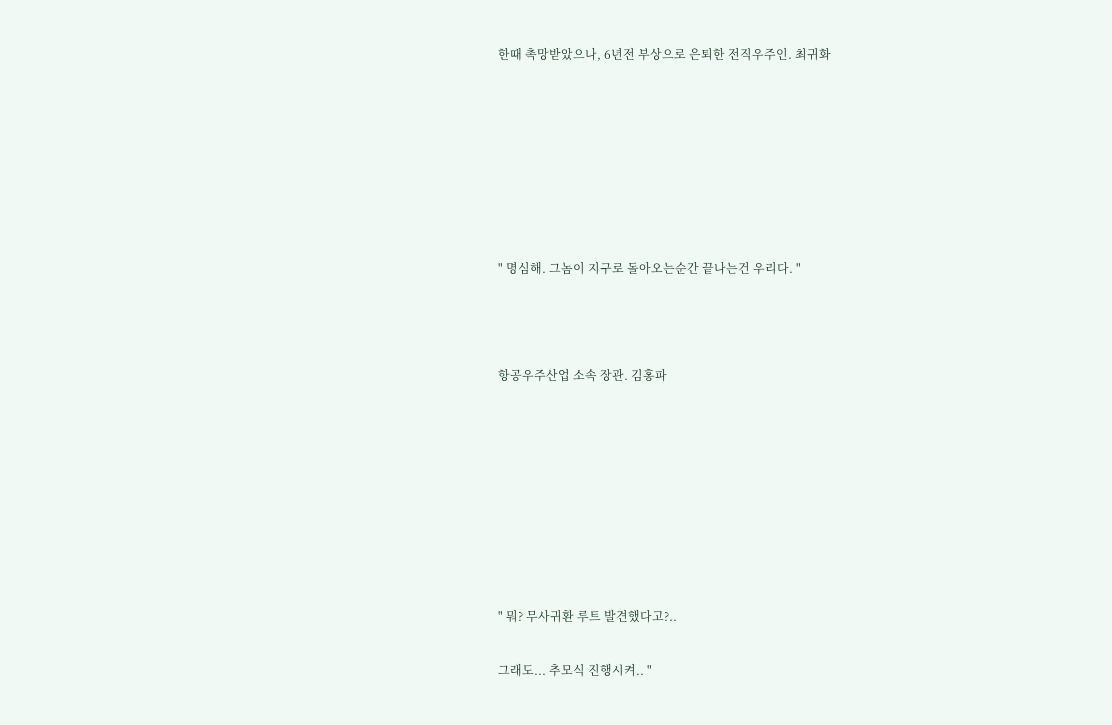한때 촉망받았으나, 6년전 부상으로 은퇴한 전직우주인. 최귀화







" 명심해. 그놈이 지구로 돌아오는순간 끝나는건 우리다. "



항공우주산업 소속 장관. 김홍파








" 뭐? 무사귀환 루트 발견했다고?..

그래도... 추모식 진행시켜.. "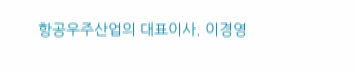항공우주산업의 대표이사. 이경영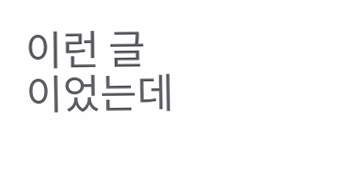이런 글이었는데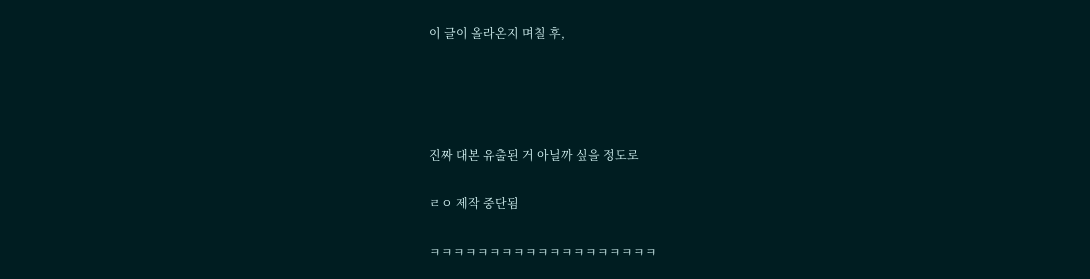이 글이 올라온지 며칠 후,




진짜 대본 유출된 거 아닐까 싶을 정도로

ㄹㅇ 제작 중단됨

ㅋㅋㅋㅋㅋㅋㅋㅋㅋㅋㅋㅋㅋㅋㅋㅋㅋㅋㅋ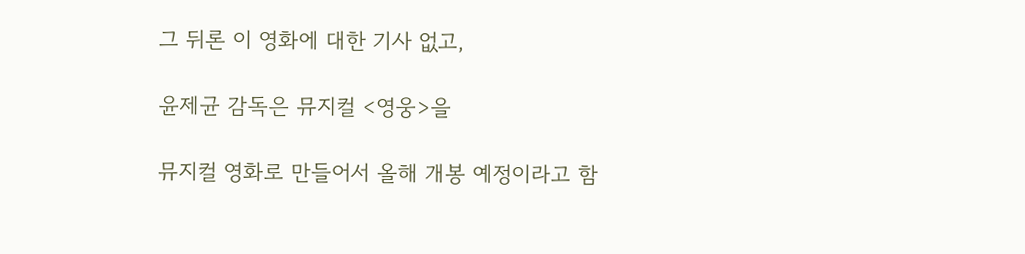그 뒤론 이 영화에 대한 기사 없고,

윤제균 감독은 뮤지컬 <영웅>을

뮤지컬 영화로 만들어서 올해 개봉 예정이라고 함